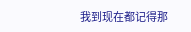我到现在都记得那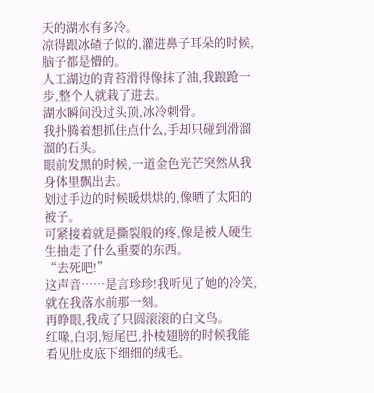天的湖水有多冷。
凉得跟冰碴子似的,灌进鼻子耳朵的时候,脑子都是懵的。
人工湖边的青苔滑得像抹了油,我踉跄一步,整个人就栽了进去。
湖水瞬间没过头顶,冰冷刺骨。
我扑腾着想抓住点什么,手却只碰到滑溜溜的石头。
眼前发黑的时候,一道金色光芒突然从我身体里飘出去。
划过手边的时候暖烘烘的,像晒了太阳的被子。
可紧接着就是撕裂般的疼,像是被人硬生生抽走了什么重要的东西。
“去死吧!”
这声音……是言珍珍!我听见了她的冷笑,就在我落水前那一刻。
再睁眼,我成了只圆滚滚的白文鸟。
红喙,白羽,短尾巴,扑棱翅膀的时候我能看见肚皮底下细细的绒毛。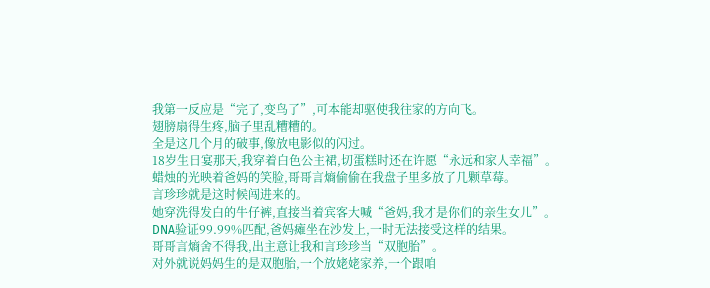我第一反应是“完了,变鸟了”,可本能却驱使我往家的方向飞。
翅膀扇得生疼,脑子里乱糟糟的。
全是这几个月的破事,像放电影似的闪过。
18岁生日宴那天,我穿着白色公主裙,切蛋糕时还在许愿“永远和家人幸福”。
蜡烛的光映着爸妈的笑脸,哥哥言熵偷偷在我盘子里多放了几颗草莓。
言珍珍就是这时候闯进来的。
她穿洗得发白的牛仔裤,直接当着宾客大喊“爸妈,我才是你们的亲生女儿”。
DNA验证99.99%匹配,爸妈瘫坐在沙发上,一时无法接受这样的结果。
哥哥言熵舍不得我,出主意让我和言珍珍当“双胞胎”。
对外就说妈妈生的是双胞胎,一个放姥姥家养,一个跟咱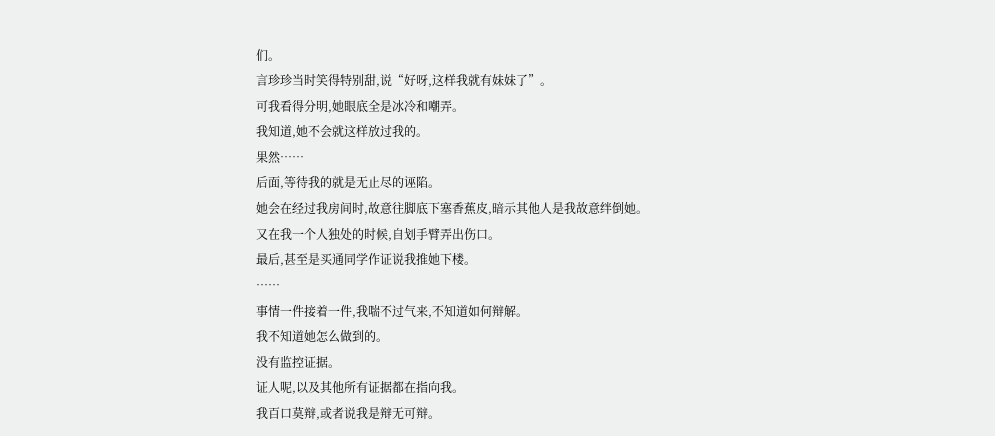们。
言珍珍当时笑得特别甜,说“好呀,这样我就有妹妹了”。
可我看得分明,她眼底全是冰冷和嘲弄。
我知道,她不会就这样放过我的。
果然……
后面,等待我的就是无止尽的诬陷。
她会在经过我房间时,故意往脚底下塞香蕉皮,暗示其他人是我故意绊倒她。
又在我一个人独处的时候,自划手臂弄出伤口。
最后,甚至是买通同学作证说我推她下楼。
……
事情一件接着一件,我喘不过气来,不知道如何辩解。
我不知道她怎么做到的。
没有监控证据。
证人呢,以及其他所有证据都在指向我。
我百口莫辩,或者说我是辩无可辩。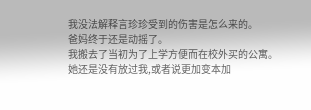我没法解释言珍珍受到的伤害是怎么来的。
爸妈终于还是动摇了。
我搬去了当初为了上学方便而在校外买的公寓。
她还是没有放过我,或者说更加变本加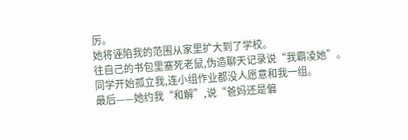厉。
她将诬陷我的范围从家里扩大到了学校。
往自己的书包里塞死老鼠,伪造聊天记录说“我霸凌她”。
同学开始孤立我,连小组作业都没人愿意和我一组。
最后——她约我“和解”,说“爸妈还是偏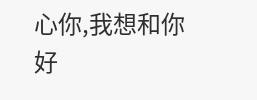心你,我想和你好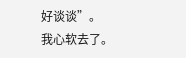好谈谈”。
我心软去了。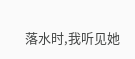落水时,我听见她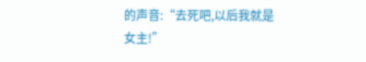的声音:“去死吧,以后我就是女主!”